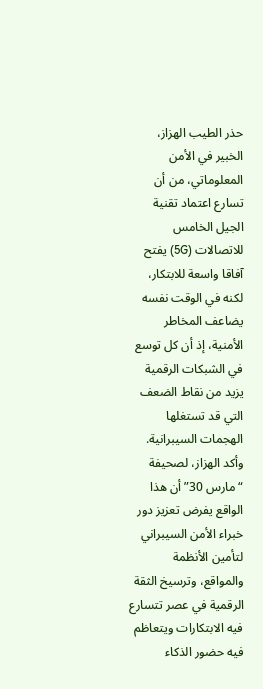حذر الطيب الهزاز، الخبير في الأمن المعلوماتي، من أن تسارع اعتماد تقنية الجيل الخامس للاتصالات (5G) يفتح آفاقا واسعة للابتكار، لكنه في الوقت نفسه يضاعف المخاطر الأمنية، إذ أن كل توسع في الشبكات الرقمية يزيد من نقاط الضعف التي قد تستغلها الهجمات السيبرانية.
وأكد الهزاز، لصحيفة “مارس 30” أن هذا الواقع يفرض تعزيز دور خبراء الأمن السيبراني لتأمين الأنظمة والمواقع، وترسيخ الثقة الرقمية في عصر تتسارع فيه الابتكارات ويتعاظم فيه حضور الذكاء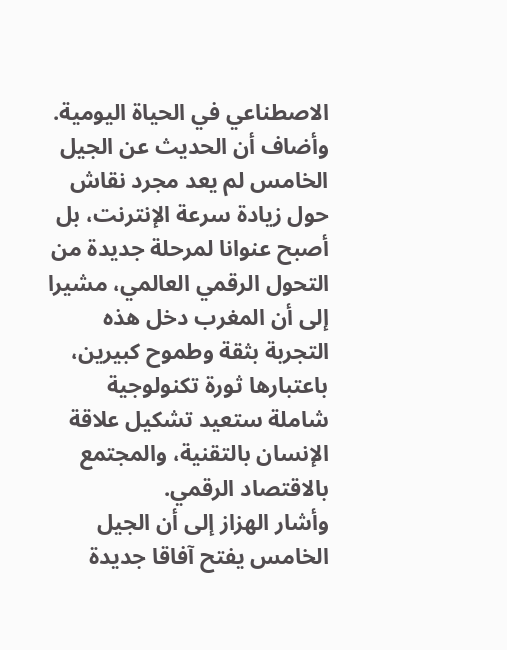الاصطناعي في الحياة اليومية.
وأضاف أن الحديث عن الجيل الخامس لم يعد مجرد نقاش حول زيادة سرعة الإنترنت، بل أصبح عنوانا لمرحلة جديدة من التحول الرقمي العالمي، مشيرا إلى أن المغرب دخل هذه التجربة بثقة وطموح كبيرين، باعتبارها ثورة تكنولوجية شاملة ستعيد تشكيل علاقة الإنسان بالتقنية، والمجتمع بالاقتصاد الرقمي.
وأشار الهزاز إلى أن الجيل الخامس يفتح آفاقا جديدة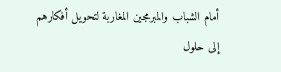أمام الشباب والمبرمجين المغاربة لتحويل أفكارهم إلى حلول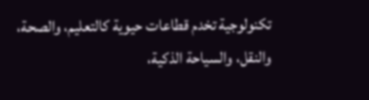تكنولوجية تخدم قطاعات حيوية كالتعليم، والصحة، والنقل، والسياحة الذكية،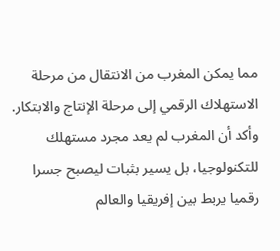مما يمكن المغرب من الانتقال من مرحلة الاستهلاك الرقمي إلى مرحلة الإنتاج والابتكار.
وأكد أن المغرب لم يعد مجرد مستهلك للتكنولوجيا، بل يسير بثبات ليصبح جسرا رقميا يربط بين إفريقيا والعالم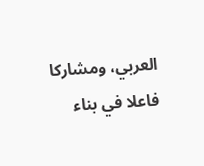العربي، ومشاركا فاعلا في بناء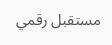مستقبل رقمي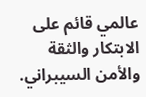عالمي قائم على الابتكار والثقة والأمن السيبراني.